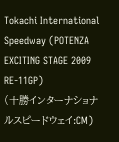Tokachi International Speedway (POTENZA EXCITING STAGE 2009 RE-11GP)
(十勝インターナショナルスピードウェイ:CM)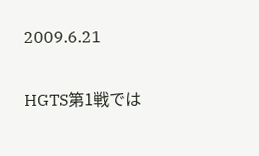2009.6.21

HGTS第1戦では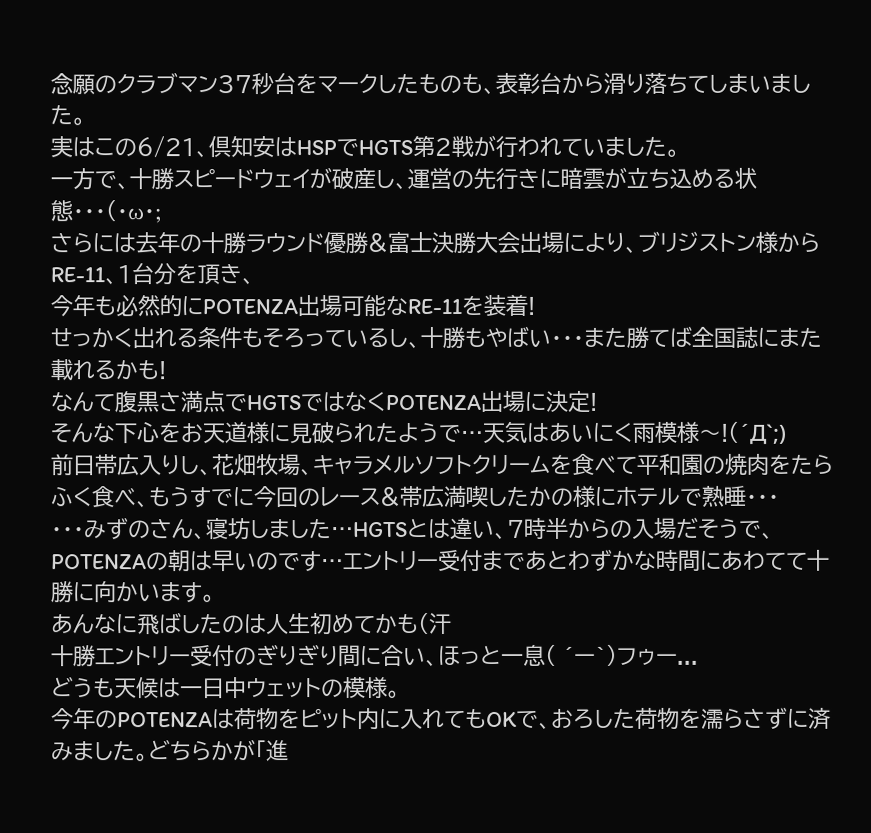念願のクラブマン37秒台をマークしたものも、表彰台から滑り落ちてしまいました。
実はこの6/21、倶知安はHSPでHGTS第2戦が行われていました。
一方で、十勝スピードウェイが破産し、運営の先行きに暗雲が立ち込める状態・・・(・ω・;
さらには去年の十勝ラウンド優勝&富士決勝大会出場により、ブリジストン様からRE-11、1台分を頂き、
今年も必然的にPOTENZA出場可能なRE-11を装着!
せっかく出れる条件もそろっているし、十勝もやばい・・・また勝てば全国誌にまた載れるかも!
なんて腹黒さ満点でHGTSではなくPOTENZA出場に決定!
そんな下心をお天道様に見破られたようで…天気はあいにく雨模様〜!(´Д`;)
前日帯広入りし、花畑牧場、キャラメルソフトクリームを食べて平和園の焼肉をたらふく食べ、もうすでに今回のレース&帯広満喫したかの様にホテルで熟睡・・・
・・・みずのさん、寝坊しました…HGTSとは違い、7時半からの入場だそうで、POTENZAの朝は早いのです…エントリー受付まであとわずかな時間にあわてて十勝に向かいます。
あんなに飛ばしたのは人生初めてかも(汗
十勝エントリー受付のぎりぎり間に合い、ほっと一息( ´ー`)フゥー...
どうも天候は一日中ウェットの模様。
今年のPOTENZAは荷物をピット内に入れてもOKで、おろした荷物を濡らさずに済みました。どちらかが「進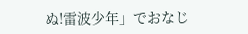ぬ!雷波少年」でおなじ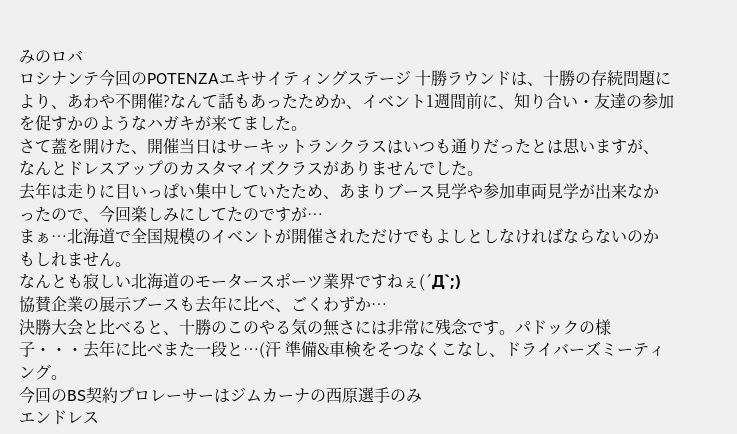みのロバ
ロシナンテ今回のPOTENZAエキサイティングステージ 十勝ラウンドは、十勝の存続問題により、あわや不開催?なんて話もあったためか、イベント1週間前に、知り合い・友達の参加を促すかのようなハガキが来てました。
さて蓋を開けた、開催当日はサーキットランクラスはいつも通りだったとは思いますが、なんとドレスアップのカスタマイズクラスがありませんでした。
去年は走りに目いっぱい集中していたため、あまりブース見学や参加車両見学が出来なかったので、今回楽しみにしてたのですが…
まぁ…北海道で全国規模のイベントが開催されただけでもよしとしなければならないのかもしれません。
なんとも寂しい北海道のモータースポーツ業界ですねぇ(´Д`;)
協賛企業の展示ブースも去年に比べ、ごくわずか…
決勝大会と比べると、十勝のこのやる気の無さには非常に残念です。パドックの様子・・・去年に比べまた一段と…(汗 準備&車検をそつなくこなし、ドライバーズミーティング。
今回のBS契約プロレーサーはジムカーナの西原選手のみ
エンドレス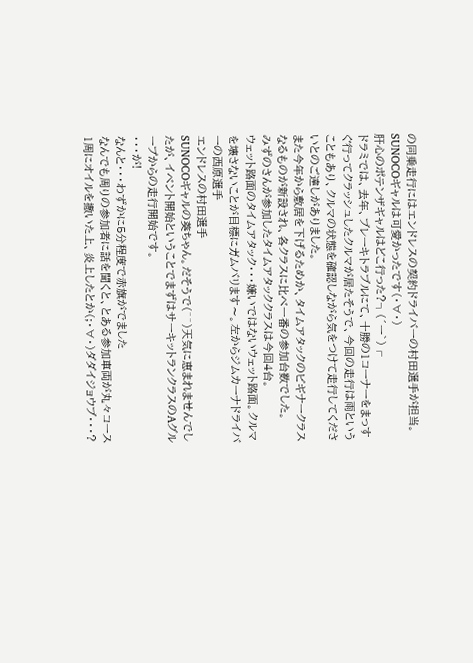の同乗走行にはエンドレスの契約ドライバーの村田選手が担当。 SUNOCOギャルは可愛かったです(・∀・)
肝心のポテンザギャルはどこ行った?┐(´ー`)┌
ドラミでは、去年、ブレーキトラブルにて、十勝の1コーナーをまっすぐ行ってクラッシュしたクルマが居たそうで、今回の走行は雨ということもあり、クルマの状態を確認しながら気をつけて走行してくださいとのご達しがありました。
また今年から敷居を下げるためか、タイムアタックのビギナークラスなるものが新設され、各クラスに比べ一番の参加台数でした。
みずのさんが参加したタイムアタッククラスは今回4台。
ウェット路面のタイムアタック・・・嫌いではないウェット路面。クルマを壊さないことが目標にガムバリます〜。左からジムカーナドライバーの西原選手
エンドレスの村田選手
SUNOCOギャルの葵ちゃん。だそうで(^^)天気に恵まれませんでしたが、イベント開始ということでまずはサーキットランクラスのAグループからの走行開始です。
・・・が!
なんと・・・わずかに5分程度で赤旗がでました
なんでも周りの参加者に話を聞くと、とある参加車両が丸々コース1周にオイルを撒いた上、炎上したとか(;・∀・)ダダイジョウブ・・・?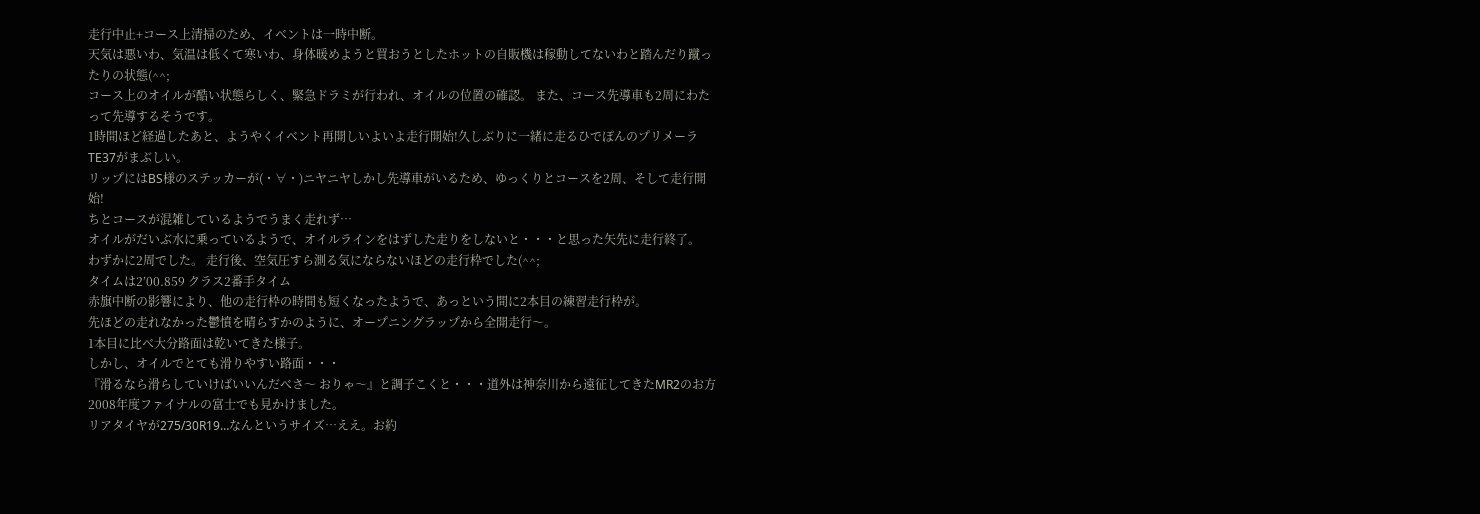走行中止+コース上清掃のため、イベントは一時中断。
天気は悪いわ、気温は低くて寒いわ、身体暖めようと買おうとしたホットの自販機は稼動してないわと踏んだり蹴ったりの状態(^^;
コース上のオイルが酷い状態らしく、緊急ドラミが行われ、オイルの位置の確認。 また、コース先導車も2周にわたって先導するそうです。
1時間ほど経過したあと、ようやくイベント再開しいよいよ走行開始!久しぶりに一緒に走るひでぽんのプリメーラ
TE37がまぶしい。
リップにはBS様のステッカーが(・∀・)ニヤニヤしかし先導車がいるため、ゆっくりとコースを2周、そして走行開始!
ちとコースが混雑しているようでうまく走れず…
オイルがだいぶ水に乗っているようで、オイルラインをはずした走りをしないと・・・と思った矢先に走行終了。
わずかに2周でした。 走行後、空気圧すら測る気にならないほどの走行枠でした(^^;
タイムは2’00.859 クラス2番手タイム
赤旗中断の影響により、他の走行枠の時間も短くなったようで、あっという間に2本目の練習走行枠が。
先ほどの走れなかった鬱憤を晴らすかのように、オープニングラップから全開走行〜。
1本目に比べ大分路面は乾いてきた様子。
しかし、オイルでとても滑りやすい路面・・・
『滑るなら滑らしていけばいいんだべさ〜 おりゃ〜』と調子こくと・・・道外は神奈川から遠征してきたMR2のお方
2008年度ファイナルの富士でも見かけました。
リアタイヤが275/30R19…なんというサイズ…ええ。お約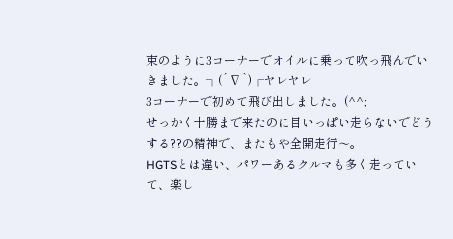束のように3コーナーでオイルに乗って吹っ飛んでいきました。┐(´∇`)┌ヤレヤレ
3コーナーで初めて飛び出しました。(^^;
せっかく十勝まで来たのに目いっぱい走らないでどうする??の精神で、またもや全開走行〜。
HGTSとは違い、パワーあるクルマも多く走っていて、楽し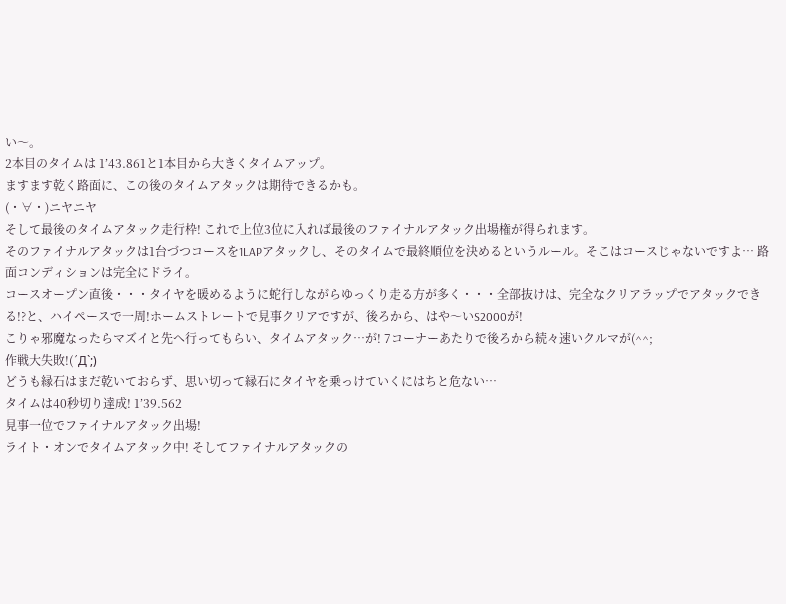い〜。
2本目のタイムは 1’43.861と1本目から大きくタイムアップ。
ますます乾く路面に、この後のタイムアタックは期待できるかも。
(・∀・)ニヤニヤ
そして最後のタイムアタック走行枠! これで上位3位に入れば最後のファイナルアタック出場権が得られます。
そのファイナルアタックは1台づつコースを1LAPアタックし、そのタイムで最終順位を決めるというルール。そこはコースじゃないですよ… 路面コンディションは完全にドライ。
コースオープン直後・・・タイヤを暖めるように蛇行しながらゆっくり走る方が多く・・・全部抜けは、完全なクリアラップでアタックできる!?と、ハイペースで一周!ホームストレートで見事クリアですが、後ろから、はや〜いS2000が!
こりゃ邪魔なったらマズイと先へ行ってもらい、タイムアタック…が! 7コーナーあたりで後ろから続々速いクルマが(^^;
作戦大失敗!(´Д`;)
どうも縁石はまだ乾いておらず、思い切って縁石にタイヤを乗っけていくにはちと危ない…
タイムは40秒切り達成! 1’39.562
見事一位でファイナルアタック出場!
ライト・オンでタイムアタック中! そしてファイナルアタックの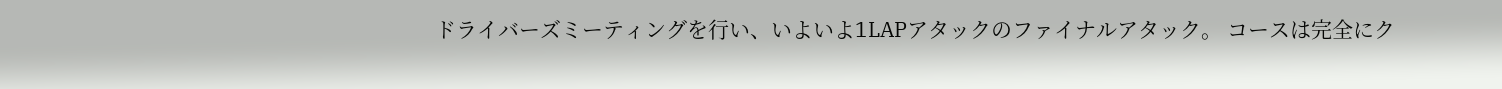ドライバーズミーティングを行い、いよいよ1LAPアタックのファイナルアタック。 コースは完全にク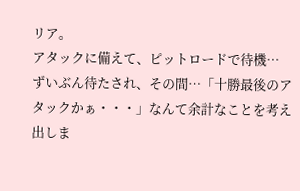リア。
アタックに備えて、ピットロードで待機…
ずいぶん待たされ、その間…「十勝最後のアタックかぁ・・・」なんて余計なことを考え出しま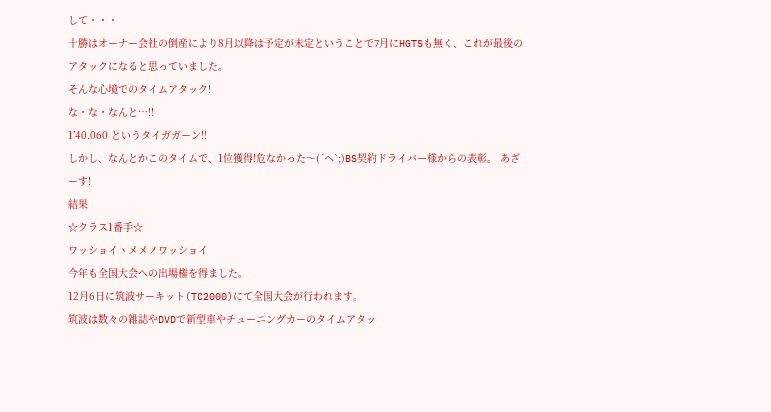して・・・
十勝はオーナー会社の倒産により8月以降は予定が未定ということで7月にHGTSも無く、これが最後のアタックになると思っていました。
そんな心境でのタイムアタック!
な・な・なんと…!!
1’40.060 というタイガガーン!!
しかし、なんとかこのタイムで、1位獲得!危なかった〜(´ヘ`;)BS契約ドライバー様からの表彰。 あざーす!
結果
☆クラス1番手☆
ワッショイヽメメノワッショイ
今年も全国大会への出場権を得ました。
12月6日に筑波サーキット(TC2000)にて全国大会が行われます。
筑波は数々の雑誌やDVDで新型車やチューニングカーのタイムアタッ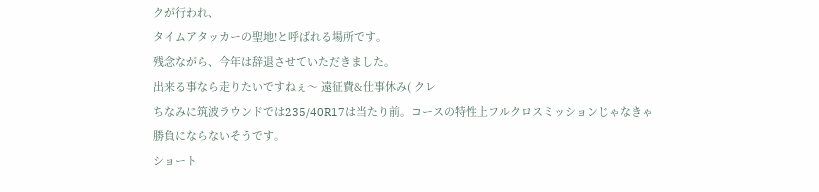クが行われ、
タイムアタッカーの聖地!と呼ばれる場所です。
残念ながら、今年は辞退させていただきました。
出来る事なら走りたいですねぇ〜 遠征費&仕事休み( クレ
ちなみに筑波ラウンドでは235/40R17は当たり前。コースの特性上フルクロスミッションじゃなきゃ勝負にならないそうです。
ショート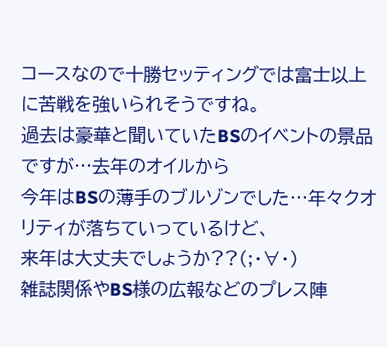コースなので十勝セッティングでは富士以上に苦戦を強いられそうですね。
過去は豪華と聞いていたBSのイベントの景品ですが…去年のオイルから
今年はBSの薄手のブルゾンでした…年々クオリティが落ちていっているけど、
来年は大丈夫でしょうか??(;・∀・)
雑誌関係やBS様の広報などのプレス陣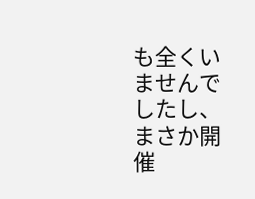も全くいませんでしたし、
まさか開催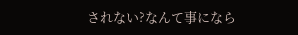されない?なんて事になら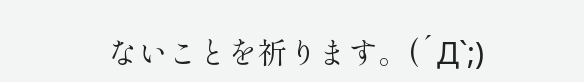ないことを祈ります。(´Д`;)